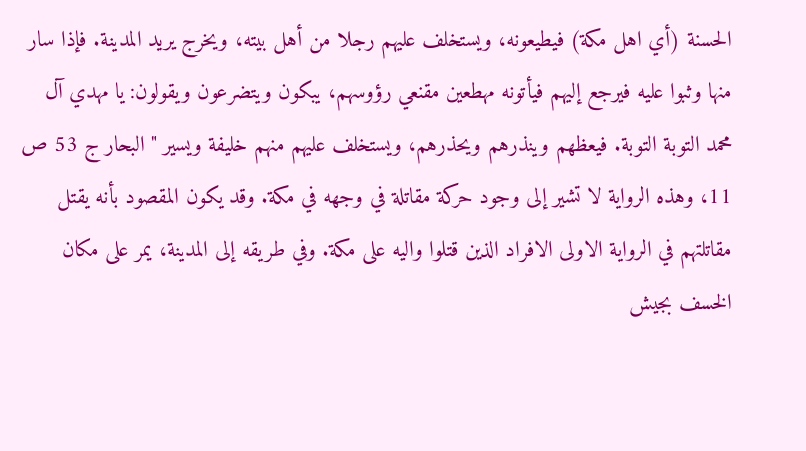الحسنة (أي اهل مكة) فيطيعونه، ويستخلف عليهم رجلا من أهل بيته، ويخرج يريد المدينة. فإذا سار منها وثبوا عليه فيرجع إليهم فيأتونه مهطعين مقنعي رؤوسهم، يبكون ويتضرعون ويقولون: يا مهدي آل محمد التوبة التوبة. فيعظهم وينذرهم ويحذرهم، ويستخلف عليهم منهم خليفة ويسير " البحار ج 53 ص 11، وهذه الرواية لا تشير إلى وجود حركة مقاتلة في وجهه في مكة. وقد يكون المقصود بأنه يقتل مقاتلتهم في الرواية الاولى الافراد الذين قتلوا واليه على مكة. وفي طريقه إلى المدينة، يمر على مكان الخسف بجيش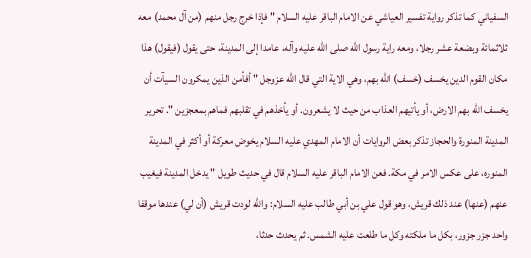السفياني كما تذكر رواية تفسير العياشي عن الامام الباقر عليه السلام " فإذا خرج رجل منهم (من آل محمد) معه ثلاثمائة وبضعة عشر رجلا، ومعه راية رسول الله صلى الله عليه وآله، عامدا إلى المدينة، حتى يقول (فيقول) هذا مكان القوم الدين يخسف (خسف) الله بهم، وهي الاية التي قال الله عزوجل " أفأمن الذين يمكرون السيآت أن يخسف الله بهم الارض، أو يأتيهم العذاب من حيث لا يشعرون. أو يأخذهم في تقلبهم فماهم بمعجزين ". تحرير المدينة المنورة والحجاز تذكر بعض الروايات أن الامام المهدي عليه السلام يخوض معركة أو أكثر في المدينة المنوره، على عكس الامر في مكة. فعن الامام الباقر عليه السلام قال في حديث طويل " يدخل المدينة فيغيب عنهم (عنها) عند ذلك قريش، وهو قول علي بن أبي طالب عليه السلام: والله لودت قريش (أن لي) عندها موقفا واحد جزر جزور، بكل ما ملكته وكل ما طلعت عليه الشمس. ثم يحدث حدثا،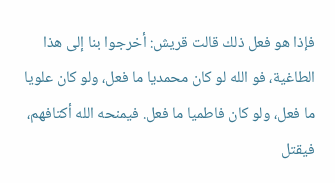فإذا هو فعل ذلك قالت قريش: أخرجوا بنا إلى هذا الطاغية، فو الله لو كان محمديا ما فعل، ولو كان علويا ما فعل، ولو كان فاطميا ما فعل. فيمنحه الله أكتافهم، فيقتل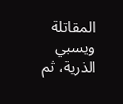المقاتلة ويسبي الذرية، ثم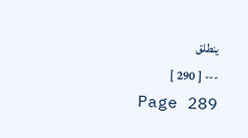ينطلق
--- [ 290 ]
Page 289